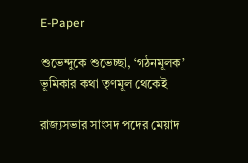E-Paper

শুভেন্দুকে শুভেচ্ছা, ‘গঠনমূলক’ ভূমিকার কথা তৃণমূল থেকেই

রাজ্যসভার সাংসদ পদের মেয়াদ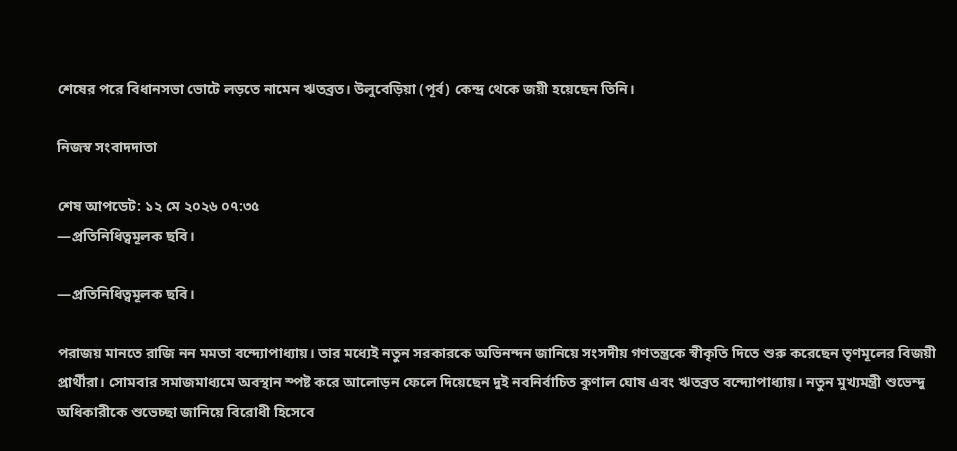শেষের পরে বিধানসভা ভোটে লড়তে নামেন ঋতব্রত। উলুবেড়িয়া (পূর্ব) কেন্দ্র থেকে জয়ী হয়েছেন তিনি।

নিজস্ব সংবাদদাতা

শেষ আপডেট: ১২ মে ২০২৬ ০৭:৩৫
—প্রতিনিধিত্বমূলক ছবি।

—প্রতিনিধিত্বমূলক ছবি।

পরাজয় মানতে রাজি নন মমতা বন্দ্যোপাধ্যায়। তার মধ্যেই নতুন সরকারকে অভিনন্দন জানিয়ে সংসদীয় গণতন্ত্রকে স্বীকৃতি দিতে শুরু করেছেন তৃণমূলের বিজয়ী প্রার্থীরা। সোমবার সমাজমাধ্যমে অবস্থান স্পষ্ট করে আলোড়ন ফেলে দিয়েছেন দুই নবনির্বাচিত কুণাল ঘোষ এবং ঋতব্রত বন্দ্যোপাধ্যায়। নতুন মুখ্যমন্ত্রী শুভেন্দু অধিকারীকে শুভেচ্ছা জানিয়ে বিরোধী হিসেবে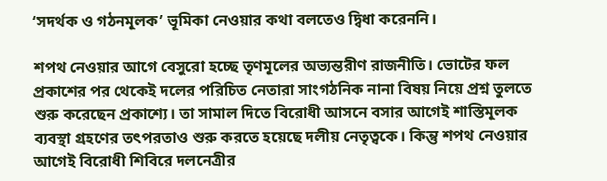‘সদর্থক ও গঠনমূলক’ ভূমিকা নেওয়ার কথা বলতেও দ্বিধা করেননি।

শপথ নেওয়ার আগে বেসুরো হচ্ছে তৃণমূলের অভ্যন্তরীণ রাজনীতি। ভোটের ফল প্রকাশের পর থেকেই দলের পরিচিত নেতারা সাংগঠনিক নানা বিষয় নিয়ে প্রশ্ন তুলতে শুরু করেছেন প্রকাশ্যে। তা সামাল দিতে বিরোধী আসনে বসার আগেই শাস্তিমূলক ব্যবস্থা গ্রহণের তৎপরতাও শুরু করতে হয়েছে দলীয় নেতৃত্বকে। কিন্তু শপথ নেওয়ার আগেই বিরোধী শিবিরে দলনেত্রীর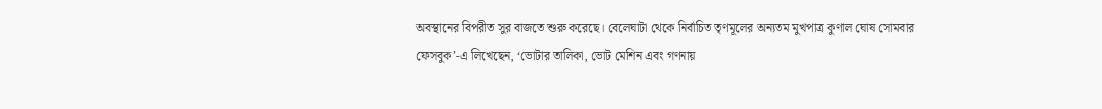অবস্থানের বিপরীত সুর বাজতে শুরু করেছে। বেলেঘাটা থেকে নির্বাচিত তৃণমূলের অন্যতম মুখপাত্র কুণাল ঘোষ সোমবার ফেসবুক’-এ লিখেছেন, ‘ভোটার তালিকা, ভোট মেশিন এবং গণনায়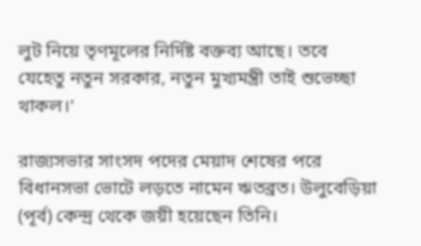লুট নিয়ে তৃণমূলের নির্দিষ্ট বক্তব্য আছে। তবে যেহেতু নতুন সরকার, নতুন মুখ্যমন্ত্রী তাই শুভেচ্ছা থাকল।’

রাজ্যসভার সাংসদ পদের মেয়াদ শেষের পরে বিধানসভা ভোটে লড়তে নামেন ঋতব্রত। উলুবেড়িয়া (পূর্ব) কেন্দ্র থেকে জয়ী হয়েছেন তিনি।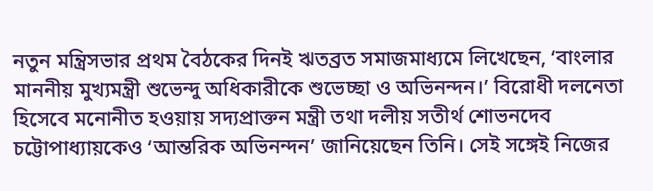নতুন মন্ত্রিসভার প্রথম বৈঠকের দিনই ঋতব্রত সমাজমাধ্যমে লিখেছেন, ‘বাংলার মাননীয় মুখ্যমন্ত্রী শুভেন্দু অধিকারীকে শুভেচ্ছা ও অভিনন্দন।’ বিরোধী দলনেতা হিসেবে মনোনীত হওয়ায় সদ্যপ্রাক্তন মন্ত্রী তথা দলীয় সতীর্থ শোভনদেব চট্টোপাধ্যায়কেও ‘আন্তরিক অভিনন্দন’ জানিয়েছেন তিনি। সেই সঙ্গেই নিজের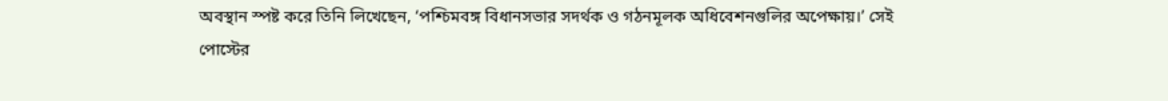অবস্থান স্পষ্ট করে তিনি লিখেছেন, ‘পশ্চিমবঙ্গ বিধানসভার সদর্থক ও গঠনমূলক অধিবেশনগুলির অপেক্ষায়।’ সেই পোস্টের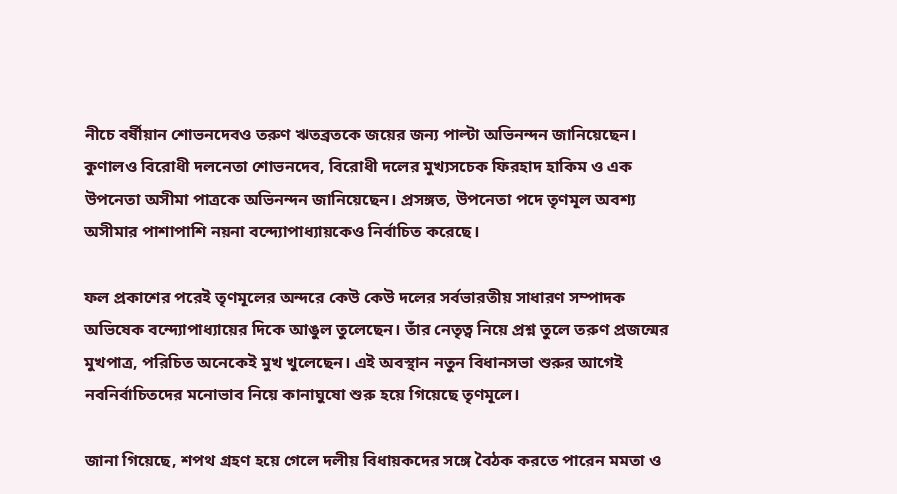নীচে বর্ষীয়ান শোভনদেবও তরুণ ঋতব্রতকে জয়ের জন্য পাল্টা অভিনন্দন জানিয়েছেন। কুণালও বিরোধী দলনেতা শোভনদেব, বিরোধী দলের মুখ্যসচেক ফিরহাদ হাকিম ও এক উপনেতা অসীমা পাত্রকে অভিনন্দন জানিয়েছেন। প্রসঙ্গত, উপনেতা পদে তৃণমূল অবশ্য অসীমার পাশাপাশি নয়না বন্দ্যোপাধ্যায়কেও নির্বাচিত করেছে।

ফল প্রকাশের পরেই তৃণমূলের অন্দরে কেউ কেউ দলের সর্বভারতীয় সাধারণ সম্পাদক অভিষেক বন্দ্যোপাধ্যায়ের দিকে আঙুল তুলেছেন। তাঁর নেতৃত্ব নিয়ে প্রশ্ন তুলে তরুণ প্রজন্মের মুখপাত্র, পরিচিত অনেকেই মুখ খুলেছেন। এই অবস্থান নতুন বিধানসভা শুরুর আগেই নবনির্বাচিতদের মনোভাব নিয়ে কানাঘুষো শুরু হয়ে গিয়েছে তৃণমূলে।

জানা গিয়েছে, শপথ গ্রহণ হয়ে গেলে দলীয় বিধায়কদের সঙ্গে বৈঠক করতে পারেন মমতা ও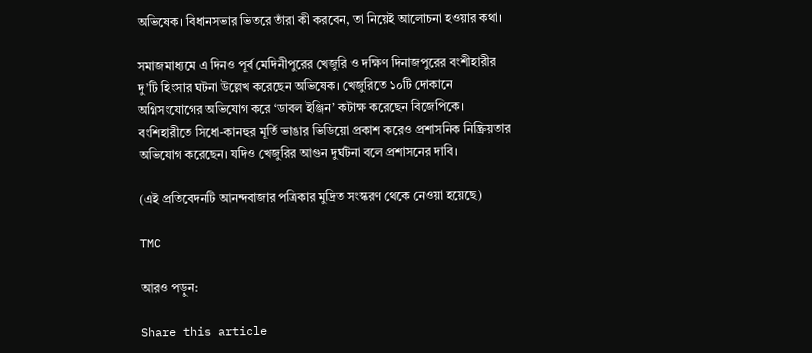অভিষেক। বিধানসভার ভিতরে তাঁরা কী করবেন, তা নিয়েই আলোচনা হওয়ার কথা।

সমাজমাধ্যমে এ দিনও পূর্ব মেদিনীপুরের খেজুরি ও দক্ষিণ দিনাজপুরের বংশীহারীর দু’টি হিংসার ঘটনা উল্লেখ করেছেন অভিষেক। খেজুরিতে ১০টি দোকানে অগ্নিসংযোগের অভিযোগ করে ‘ডাবল ইঞ্জিন’ কটাক্ষ করেছেন বিজেপিকে। বংশিহারীতে সিধো-কানহুর মূর্তি ভাঙার ভিডিয়ো প্রকাশ করেও প্রশাসনিক নিষ্ক্রিয়তার অভিযোগ করেছেন। যদিও খেজুরির আগুন দুর্ঘটনা বলে প্রশাসনের দাবি।

(এই প্রতিবেদনটি আনন্দবাজার পত্রিকার মুদ্রিত সংস্করণ থেকে নেওয়া হয়েছে)

TMC

আরও পড়ুন:

Share this article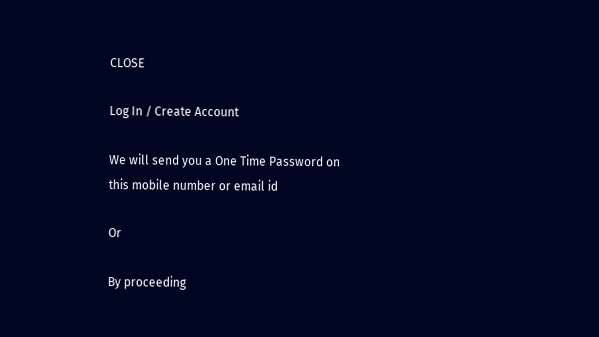CLOSE

Log In / Create Account

We will send you a One Time Password on this mobile number or email id

Or

By proceeding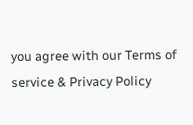you agree with our Terms of service & Privacy Policy